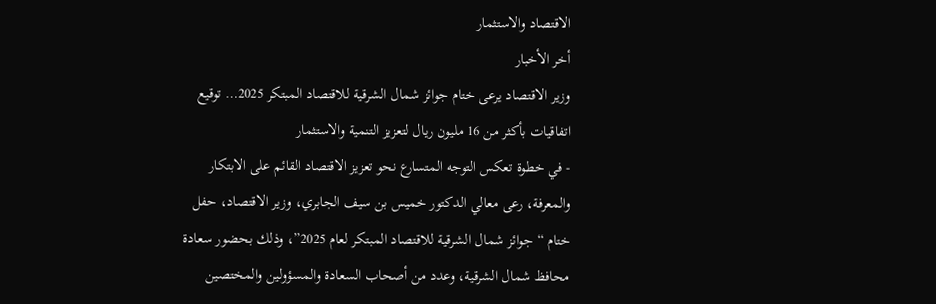الاقتصاد والاستثمار
أخر الأخبار
وزير الاقتصاد يرعى ختام جوائز شمال الشرقية للاقتصاد المبتكر 2025… توقيع اتفاقيات بأكثر من 16 مليون ريال لتعزيز التنمية والاستثمار
- في خطوة تعكس التوجه المتسارع نحو تعزيز الاقتصاد القائم على الابتكار والمعرفة، رعى معالي الدكتور خميس بن سيف الجابري، وزير الاقتصاد، حفل ختام “جوائز شمال الشرقية للاقتصاد المبتكر لعام 2025”، وذلك بحضور سعادة محافظ شمال الشرقية، وعدد من أصحاب السعادة والمسؤولين والمختصين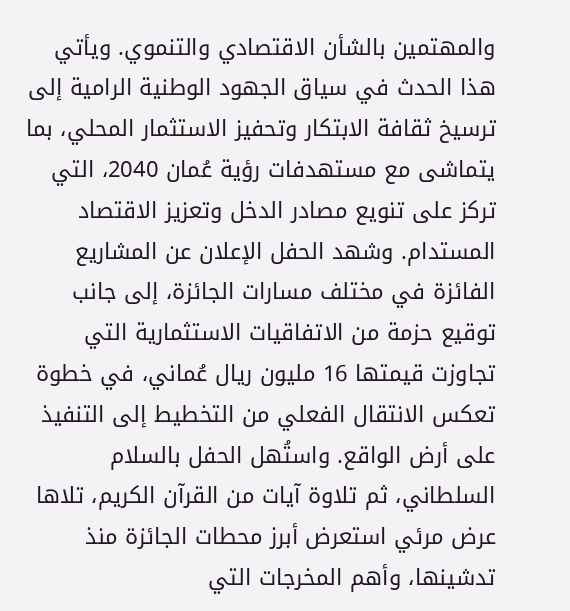والمهتمين بالشأن الاقتصادي والتنموي. ويأتي هذا الحدث في سياق الجهود الوطنية الرامية إلى ترسيخ ثقافة الابتكار وتحفيز الاستثمار المحلي، بما يتماشى مع مستهدفات رؤية عُمان 2040، التي تركز على تنويع مصادر الدخل وتعزيز الاقتصاد المستدام. وشهد الحفل الإعلان عن المشاريع الفائزة في مختلف مسارات الجائزة، إلى جانب توقيع حزمة من الاتفاقيات الاستثمارية التي تجاوزت قيمتها 16 مليون ريال عُماني، في خطوة تعكس الانتقال الفعلي من التخطيط إلى التنفيذ على أرض الواقع. واستُهل الحفل بالسلام السلطاني، ثم تلاوة آيات من القرآن الكريم، تلاها عرض مرئي استعرض أبرز محطات الجائزة منذ تدشينها، وأهم المخرجات التي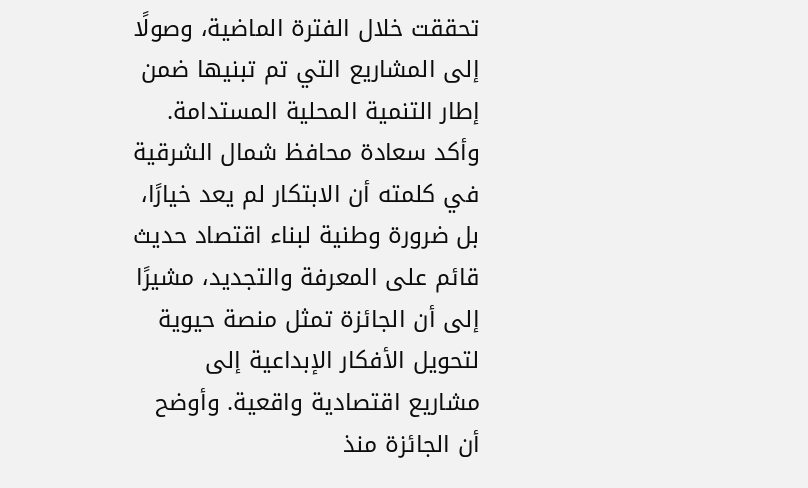تحققت خلال الفترة الماضية، وصولًا إلى المشاريع التي تم تبنيها ضمن إطار التنمية المحلية المستدامة. وأكد سعادة محافظ شمال الشرقية في كلمته أن الابتكار لم يعد خيارًا، بل ضرورة وطنية لبناء اقتصاد حديث قائم على المعرفة والتجديد، مشيرًا إلى أن الجائزة تمثل منصة حيوية لتحويل الأفكار الإبداعية إلى مشاريع اقتصادية واقعية. وأوضح أن الجائزة منذ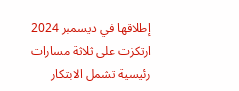إطلاقها في ديسمبر 2024 ارتكزت على ثلاثة مسارات رئيسية تشمل الابتكار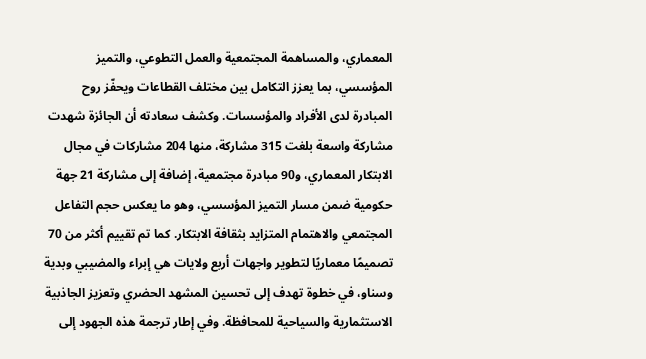المعماري، والمساهمة المجتمعية والعمل التطوعي، والتميز المؤسسي، بما يعزز التكامل بين مختلف القطاعات ويحفّز روح المبادرة لدى الأفراد والمؤسسات. وكشف سعادته أن الجائزة شهدت مشاركة واسعة بلغت 315 مشاركة، منها 204 مشاركات في مجال الابتكار المعماري، و90 مبادرة مجتمعية، إضافة إلى مشاركة 21 جهة حكومية ضمن مسار التميز المؤسسي، وهو ما يعكس حجم التفاعل المجتمعي والاهتمام المتزايد بثقافة الابتكار. كما تم تقييم أكثر من 70 تصميمًا معماريًا لتطوير واجهات أربع ولايات هي إبراء والمضيبي وبدية وسناو، في خطوة تهدف إلى تحسين المشهد الحضري وتعزيز الجاذبية الاستثمارية والسياحية للمحافظة. وفي إطار ترجمة هذه الجهود إلى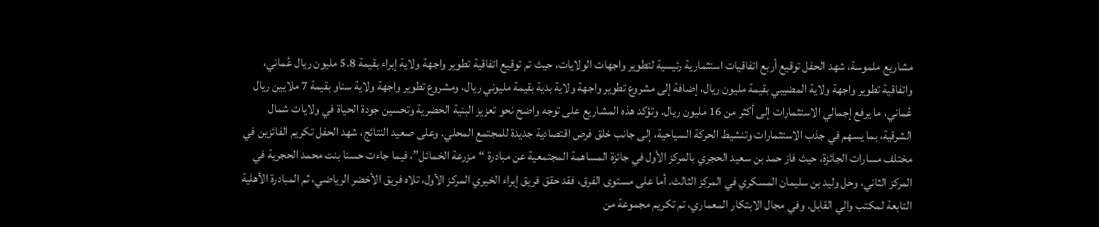مشاريع ملموسة، شهد الحفل توقيع أربع اتفاقيات استثمارية رئيسية لتطوير واجهات الولايات، حيث تم توقيع اتفاقية تطوير واجهة ولاية إبراء بقيمة 5.8 مليون ريال عُماني، واتفاقية تطوير واجهة ولاية المضيبي بقيمة مليون ريال، إضافة إلى مشروع تطوير واجهة ولاية بدية بقيمة مليوني ريال، ومشروع تطوير واجهة ولاية سناو بقيمة 7 ملايين ريال عُماني، ما يرفع إجمالي الاستثمارات إلى أكثر من 16 مليون ريال. وتؤكد هذه المشاريع على توجه واضح نحو تعزيز البنية الحضرية وتحسين جودة الحياة في ولايات شمال الشرقية، بما يسهم في جذب الاستثمارات وتنشيط الحركة السياحية، إلى جانب خلق فرص اقتصادية جديدة للمجتمع المحلي. وعلى صعيد النتائج، شهد الحفل تكريم الفائزين في مختلف مسارات الجائزة، حيث فاز حمد بن سعيد الحجري بالمركز الأول في جائزة المساهمة المجتمعية عن مبادرة “مزرعة الخمائل”، فيما جاءت حسنا بنت محمد الحجرية في المركز الثاني، وحل وليد بن سليمان المسكري في المركز الثالث. أما على مستوى الفرق، فقد حقق فريق إبراء الخيري المركز الأول، تلاه فريق الأخضر الرياضي، ثم المبادرة الأهلية التابعة لمكتب والي القابل. وفي مجال الابتكار المعماري، تم تكريم مجموعة من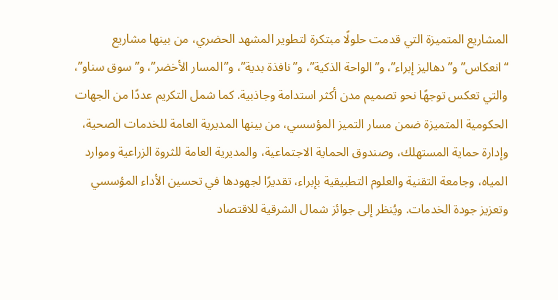المشاريع المتميزة التي قدمت حلولًا مبتكرة لتطوير المشهد الحضري، من بينها مشاريع “انعكاس” و”دهاليز إبراء”، و”الواحة الذكية”، و”نافذة بدية”، و”المسار الأخضر”، و”سوق سناو”، والتي تعكس توجهًا نحو تصميم مدن أكثر استدامة وجاذبية. كما شمل التكريم عددًا من الجهات الحكومية المتميزة ضمن مسار التميز المؤسسي، من بينها المديرية العامة للخدمات الصحية، وإدارة حماية المستهلك، وصندوق الحماية الاجتماعية، والمديرية العامة للثروة الزراعية وموارد المياه، وجامعة التقنية والعلوم التطبيقية بإبراء، تقديرًا لجهودها في تحسين الأداء المؤسسي وتعزيز جودة الخدمات. ويُنظر إلى جوائز شمال الشرقية للاقتصاد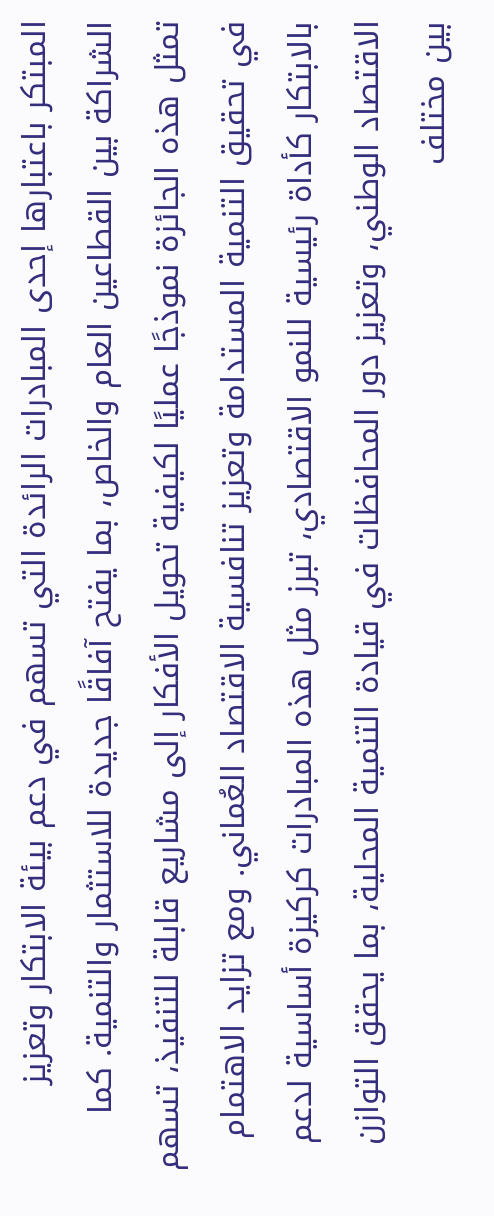المبتكر باعتبارها إحدى المبادرات الرائدة التي تسهم في دعم بيئة الابتكار وتعزيز الشراكة بين القطاعين العام والخاص، بما يفتح آفاقًا جديدة للاستثمار والتنمية. كما تمثل هذه الجائزة نموذجًا عمليًا لكيفية تحويل الأفكار إلى مشاريع قابلة للتنفيذ، تسهم في تحقيق التنمية المستدامة وتعزيز تنافسية الاقتصاد العُماني. ومع تزايد الاهتمام بالابتكار كأداة رئيسية للنمو الاقتصادي، تبرز مثل هذه المبادرات كركيزة أساسية لدعم الاقتصاد الوطني، وتعزيز دور المحافظات في قيادة التنمية المحلية، بما يحقق التوازن بين مختلف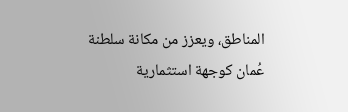المناطق، ويعزز من مكانة سلطنة عُمان كوجهة استثمارية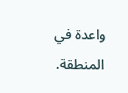واعدة في المنطقة.